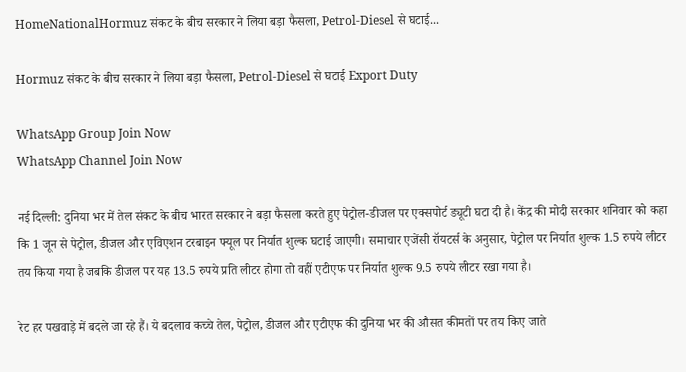HomeNationalHormuz संकट के बीच सरकार ने लिया बड़ा फैसला, Petrol-Diesel से घटाई...

Hormuz संकट के बीच सरकार ने लिया बड़ा फैसला, Petrol-Diesel से घटाई Export Duty

WhatsApp Group Join Now
WhatsApp Channel Join Now

नई दिल्ली: दुनिया भर में तेल संकट के बीच भारत सरकार ने बड़ा फैसला करते हुए पेट्रोल-डीजल पर एक्सपोर्ट ड्यूटी घटा दी है। केंद्र की मोदी सरकार शनिवार को कहा कि 1 जून से पेट्रोल, डीजल और एविएशन टरबाइन फ्यूल पर निर्यात शुल्क घटाई जाएगी। समाचार एजेंसी रॉयटर्स के अनुसार, पेट्रोल पर निर्यात शुल्क 1.5 रुपये लीटर तय किया गया है जबकि डीजल पर यह 13.5 रुपये प्रति लीटर होगा तो वहीं एटीएफ पर निर्यात शुल्क 9.5 रुपये लीटर रखा गया है।

रेट हर पखवाड़े में बदले जा रहे हैं। ये बदलाव कच्चे तेल, पेट्रोल, डीजल और एटीएफ की दुनिया भर की औसत कीमतों पर तय किए जाते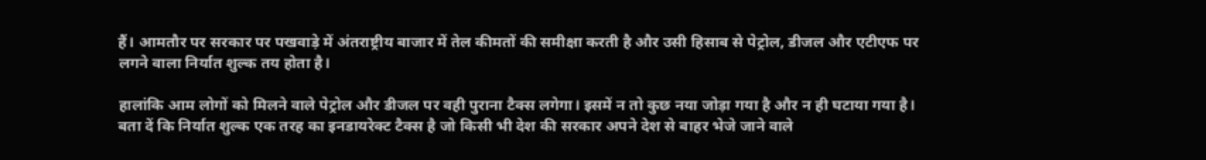हैं। आमतौर पर सरकार पर पखवाड़े में अंतराष्ट्रीय बाजार में तेल कीमतों की समीक्षा करती है और उसी हिसाब से पेट्रोल, डीजल और एटीएफ पर लगने वाला निर्यात शुल्क तय होता है।

हालांकि आम लोगों को मिलने वाले पेट्रोल और डीजल पर वही पुराना टैक्स लगेगा। इसमें न तो कुछ नया जोड़ा गया है और न ही घटाया गया है। बता दें कि निर्यात शुल्क एक तरह का इनडायरेक्ट टैक्स है जो किसी भी देश की सरकार अपने देश से बाहर भेजे जाने वाले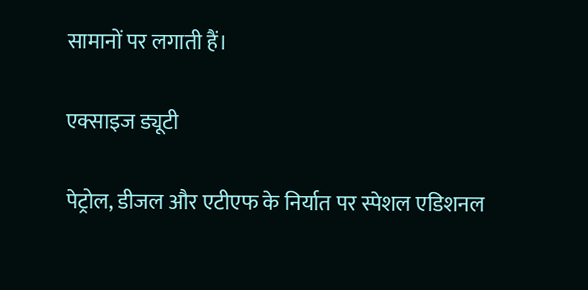सामानों पर लगाती हैं।

एक्साइज ड्यूटी

पेट्रोल, डीजल और एटीएफ के निर्यात पर स्पेशल एडिशनल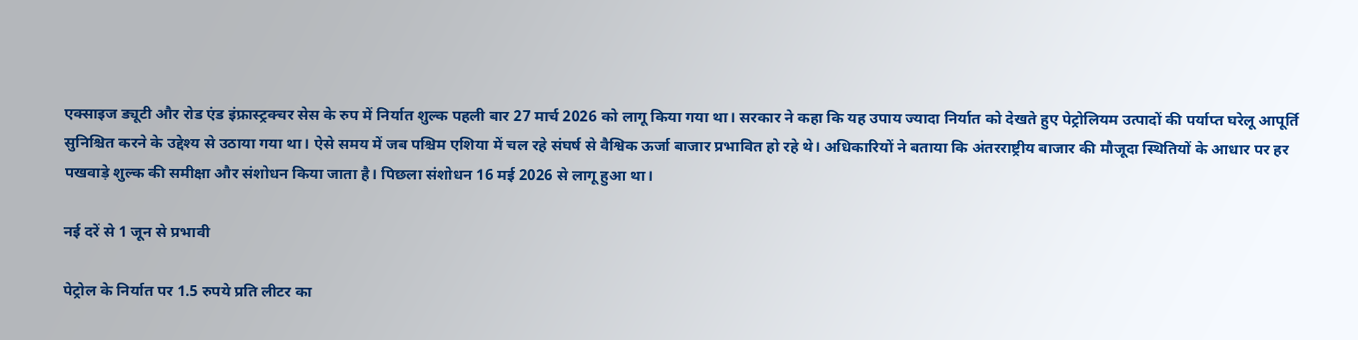एक्साइज ड्यूटी और रोड एंड इंफ्रास्ट्रक्चर सेस के रुप में निर्यात शुल्क पहली बार 27 मार्च 2026 को लागू किया गया था। सरकार ने कहा कि यह उपाय ज्यादा निर्यात को देखते हुए पेट्रोलियम उत्पादों की पर्याप्त घरेलू आपूर्ति सुनिश्चित करने के उद्देश्य से उठाया गया था। ऐसे समय में जब पश्चिम एशिया में चल रहे संघर्ष से वैश्विक ऊर्जा बाजार प्रभावित हो रहे थे। अधिकारियों ने बताया कि अंतरराष्ट्रीय बाजार की मौजूदा स्थितियों के आधार पर हर पखवाड़े शुल्क की समीक्षा और संशोधन किया जाता है। पिछला संशोधन 16 मई 2026 से लागू हुआ था।

नई दरें से 1 जून से प्रभावी

पेट्रोल के निर्यात पर 1.5 रुपये प्रति लीटर का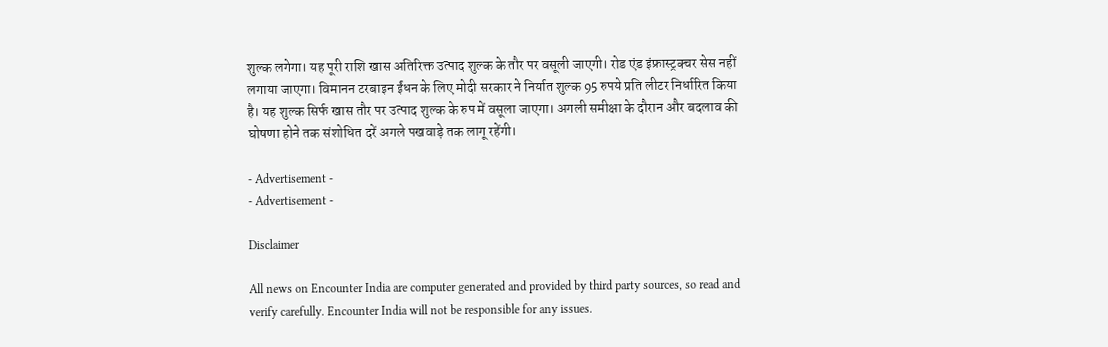शुल्क लगेगा। यह पूरी राशि खास अतिरिक्त उत्पाद शुल्क के तौर पर वसूली जाएगी। रोड एंड इंफ्रास्ट्रक्चर सेस नहीं लगाया जाएगा। विमानन टरबाइन ईंधन के लिए मोदी सरकार ने निर्यात शुल्क 95 रुपये प्रति लीटर निर्धारित किया है। यह शुल्क सिर्फ खास तौर पर उत्पाद शुल्क के रुप में वसूला जाएगा। अगली समीक्षा के दौरान और बदलाव की घोषणा होने तक संशोधित दरें अगले पखवाड़े तक लागू रहेंगी।

- Advertisement -
- Advertisement -

Disclaimer

All news on Encounter India are computer generated and provided by third party sources, so read and verify carefully. Encounter India will not be responsible for any issues.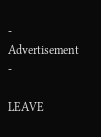- Advertisement -

LEAVE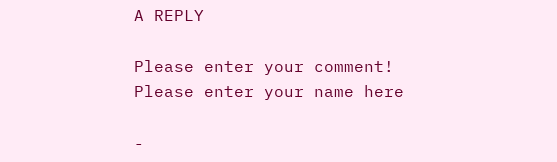A REPLY

Please enter your comment!
Please enter your name here

-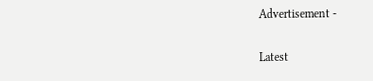Advertisement -

Latest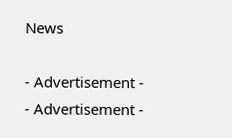News

- Advertisement -
- Advertisement -